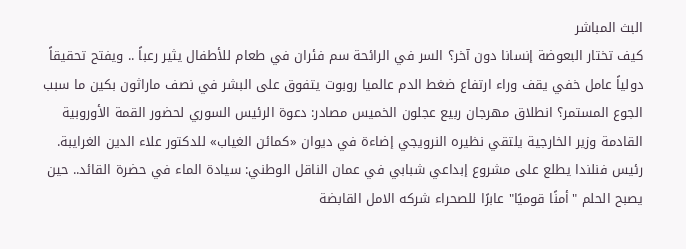البث المباشر
كيف تختار البعوضة إنسانا دون آخر؟ السر في الرائحة سم فئران في طعام للأطفال يثير رعباً .. ويفتح تحقيقاً دولياً عامل خفي يقف وراء ارتفاع ضغط الدم عالميا روبوت يتفوق على البشر في نصف ماراثون بكين ما سبب الجوع المستمر؟ انطلاق مهرجان ربيع عجلون الخميس مصادر: دعوة الرئيس السوري لحضور القمة الأوروبية القادمة وزير الخارجية يلتقي نظيره النرويجي إضاءة في ديوان «كمائن الغياب» للدكتور علاء الدين الغرايبة. رئيس فنلندا يطلع على مشروع إبداعي شبابي في عمان الناقل الوطني: سيادة الماء في حضرة القائد.. حين يصبح الحلم "أمنًا قوميًا" عابرًا للصحراء شركه الامل القابضة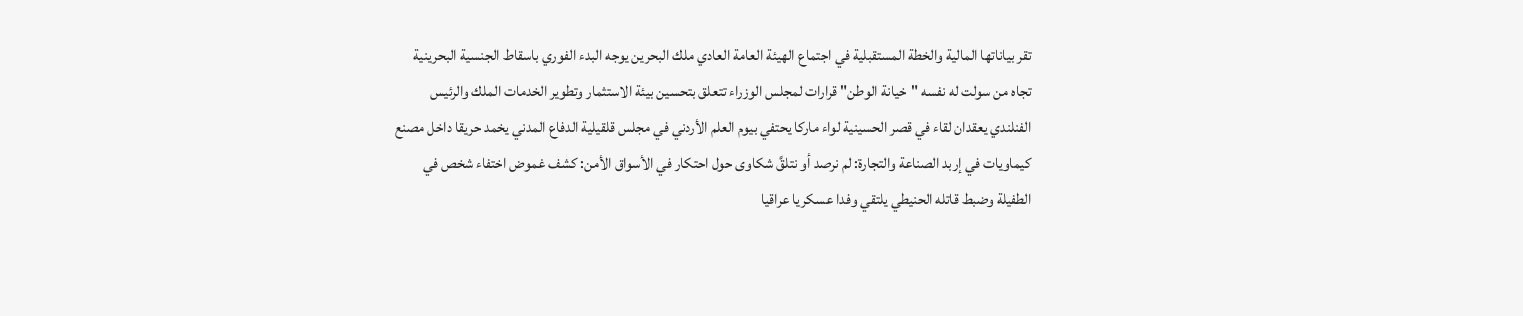تقر بياناتها المالية والخطة المستقبلية في اجتماع الهيئة العامة العادي ملك البحرين يوجه البدء الفوري باسقاط الجنسية البحرينية تجاه من سولت له نفسه "خيانة الوطن" قرارات لمجلس الوزراء تتعلق بتحسين بيئة الاستثمار وتطوير الخدمات الملك والرئيس الفنلندي يعقدان لقاء في قصر الحسينية لواء ماركا يحتفي بيوم العلم الأردني في مجلس قلقيلية الدفاع المدني يخمد حريقا داخل مصنع كيماويات في إربد الصناعة والتجارة: لم نرصد أو نتلقَّ شكاوى حول احتكار في الأسواق الأمن: كشف غموض اختفاء شخص في الطفيلة وضبط قاتله الحنيطي يلتقي وفدا عسكريا عراقيا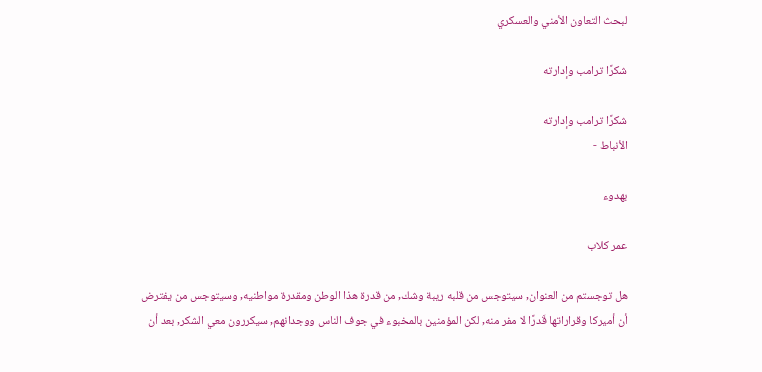لبحث التعاون الأمني والعسكري

شكرًا ترامب وإدارته

شكرًا ترامب وإدارته
الأنباط -

بهدوء

عمر كلاب

هل توجستم من العنوان, سيتوجس من قلبه ريبة وشك, من قدرة هذا الوطن ومقدرة مواطنيه, وسيتوجس من يفترض أن أميركا وقراراتها قَدرًا لا مفر منه, لكن المؤمنين بالمخبوء في جوف الناس ووجدانهم, سيكررون معي الشكر, بعد أن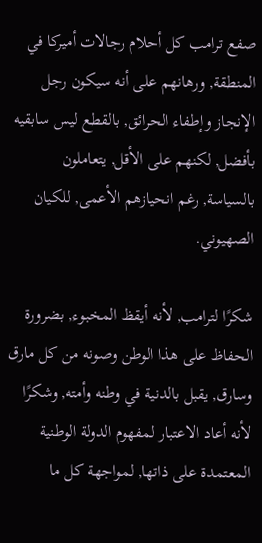صفع ترامب كل أحلام رجالات أميركا في المنطقة, ورهانهم على أنه سيكون رجل الإنجاز وإطفاء الحرائق, بالقطع ليس سابقيه بأفضل, لكنهم على الأقل, يتعاملون بالسياسة, رغم انحيازهم الأعمى, للكيان الصهيوني.

شكرًا لترامب, لأنه أيقظ المخبوء, بضرورة الحفاظ على هذا الوطن وصونه من كل مارق وسارق, يقبل بالدنية في وطنه وأمته, وشكرًا لأنه أعاد الاعتبار لمفهوم الدولة الوطنية المعتمدة على ذاتها, لمواجهة كل ما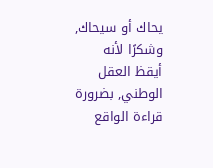يحاك أو سيحاك, وشكرًا لأنه أيقظ العقل الوطني, بضرورة قراءة الواقع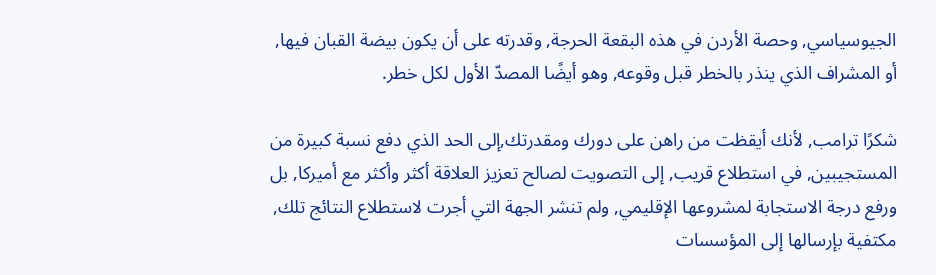الجيوسياسي, وحصة الأردن في هذه البقعة الحرجة, وقدرته على أن يكون بيضة القبان فيها, أو المشراف الذي ينذر بالخطر قبل وقوعه, وهو أيضًا المصدّ الأول لكل خطر.

شكرًا ترامب, لأنك أيقظت من راهن على دورك ومقدرتك,إلى الحد الذي دفع نسبة كبيرة من المستجيبين, في استطلاع قريب, إلى التصويت لصالح تعزيز العلاقة أكثر وأكثر مع أميركا, بل ورفع درجة الاستجابة لمشروعها الإقليمي, ولم تنشر الجهة التي أجرت لاستطلاع النتائج تلك, مكتفية بإرسالها إلى المؤسسات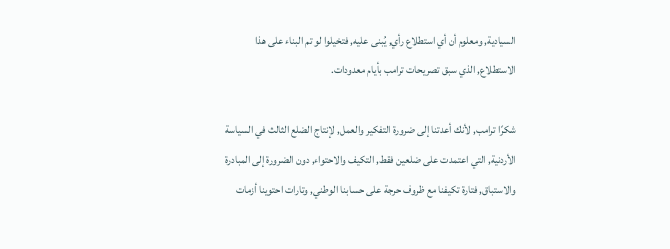السيادية, ومعلوم أن أي استطلاع رأي, يُبنى عليه, فتخيلوا لو تم البناء على هذا الاستطلاع, الذي سبق تصريحات ترامب بأيام معدودات.

شكرًا ترامب, لأنك أعدتنا إلى ضرورة التفكير والعمل, لإنتاج الضلع الثالث في السياسة الأردنية, التي اعتمدت على ضلعين فقط, التكيف والاحتواء, دون الضرورة إلى المبادرة والاستباق, فتارة تكيفنا مع ظروف حرجة على حسابنا الوطني, وتارات احتوينا أزمات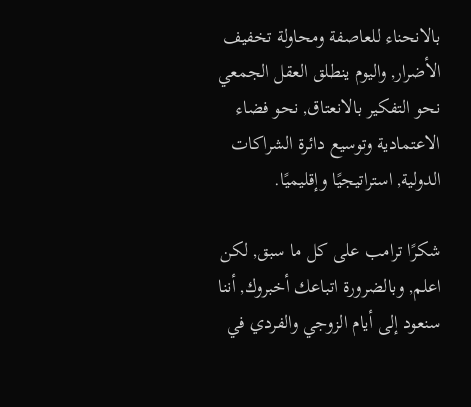بالانحناء للعاصفة ومحاولة تخفيف الأضرار, واليوم ينطلق العقل الجمعي نحو التفكير بالانعتاق, نحو فضاء الاعتمادية وتوسيع دائرة الشراكات الدولية, استراتيجيًا وإقليميًا.

شكرًا ترامب على كل ما سبق, لكن اعلم, وبالضرورة اتباعك أخبروك, أننا سنعود إلى أيام الزوجي والفردي في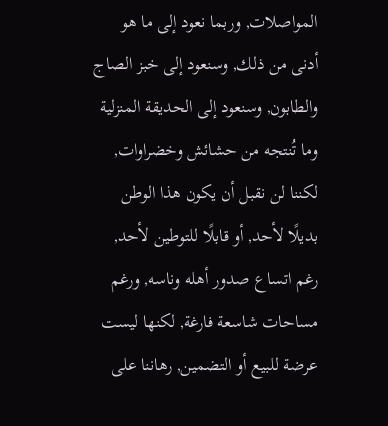المواصلات, وربما نعود إلى ما هو أدنى من ذلك, وسنعود إلى خبز الصاج والطابون, وسنعود إلى الحديقة المنزلية وما تُنتجه من حشائش وخضراوات, لكننا لن نقبل أن يكون هذا الوطن بديلًا لأحد, أو قابلًا للتوطين لأحد, رغم اتساع صدور أهله وناسه, ورغم مساحات شاسعة فارغة, لكنها ليست عرضة للبيع أو التضمين, رهاننا على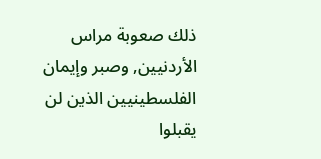ذلك صعوبة مراس الأردنيين, وصبر وإيمان الفلسطينيين الذين لن يقبلوا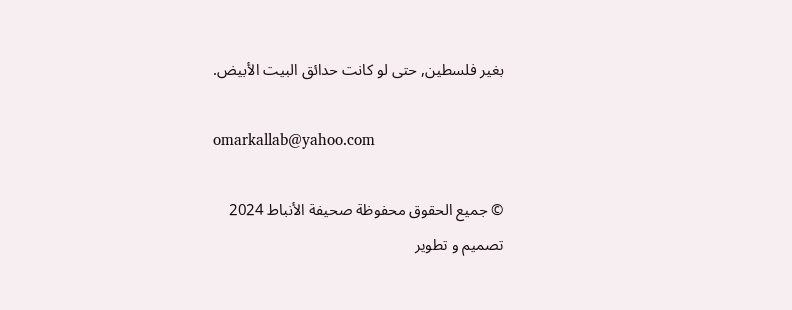بغير فلسطين, حتى لو كانت حدائق البيت الأبيض.

omarkallab@yahoo.com

© جميع الحقوق محفوظة صحيفة الأنباط 2024
تصميم و تطوير